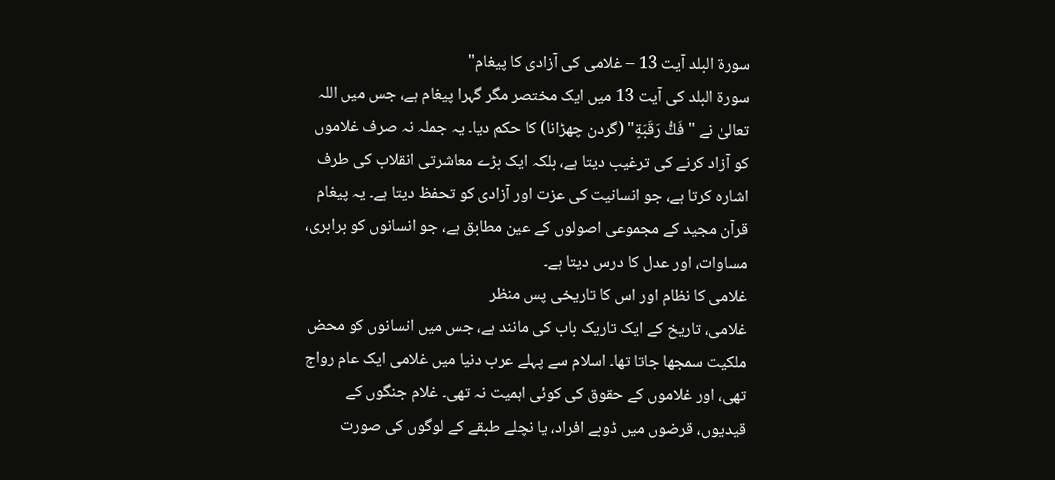سورۃ البلد آیت 13 – غلامی کی آزادی کا پیغام"
سورۃ البلد کی آیت 13 میں ایک مختصر مگر گہرا پیغام ہے، جس میں اللہ تعالیٰ نے "فَكُّ رَقَبَةٍ" (گردن چھڑانا) کا حکم دیا۔ یہ جملہ نہ صرف غلاموں کو آزاد کرنے کی ترغیب دیتا ہے، بلکہ ایک بڑے معاشرتی انقلاب کی طرف اشارہ کرتا ہے، جو انسانیت کی عزت اور آزادی کو تحفظ دیتا ہے۔ یہ پیغام قرآن مجید کے مجموعی اصولوں کے عین مطابق ہے، جو انسانوں کو برابری، مساوات، اور عدل کا درس دیتا ہے۔
غلامی کا نظام اور اس کا تاریخی پس منظر
غلامی، تاریخ کے ایک تاریک باب کی مانند ہے، جس میں انسانوں کو محض ملکیت سمجھا جاتا تھا۔ اسلام سے پہلے عرب دنیا میں غلامی ایک عام رواج تھی، اور غلاموں کے حقوق کی کوئی اہمیت نہ تھی۔ غلام جنگوں کے قیدیوں، قرضوں میں ڈوبے افراد، یا نچلے طبقے کے لوگوں کی صورت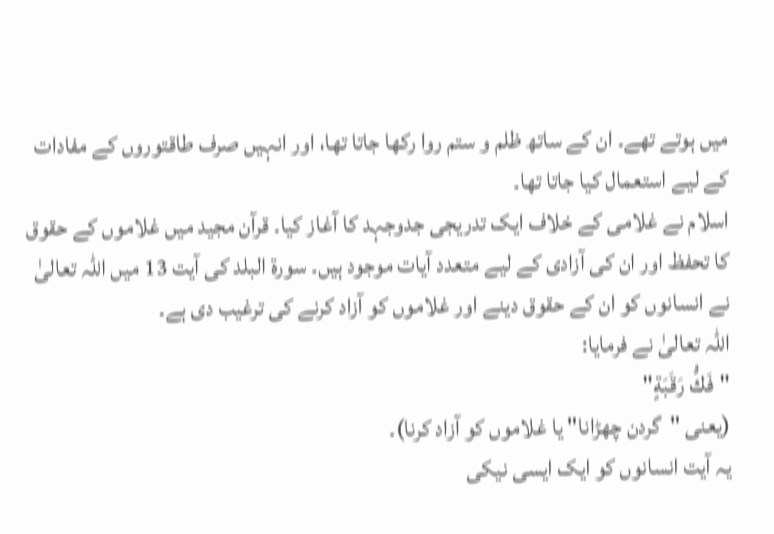میں ہوتے تھے۔ ان کے ساتھ ظلم و ستم روا رکھا جاتا تھا، اور انہیں صرف طاقتوروں کے مفادات کے لیے استعمال کیا جاتا تھا۔
اسلام نے غلامی کے خلاف ایک تدریجی جدوجہد کا آغاز کیا۔ قرآن مجید میں غلاموں کے حقوق کا تحفظ اور ان کی آزادی کے لیے متعدد آیات موجود ہیں۔ سورۃ البلد کی آیت 13 میں اللہ تعالیٰ نے انسانوں کو ان کے حقوق دینے اور غلاموں کو آزاد کرنے کی ترغیب دی ہے۔
اللہ تعالیٰ نے فرمایا:
"فَكُّ رَقَبَةٍ"
(یعنی "گردن چھڑانا" یا غلاموں کو آزاد کرنا)۔
یہ آیت انسانوں کو ایک ایسی نیکی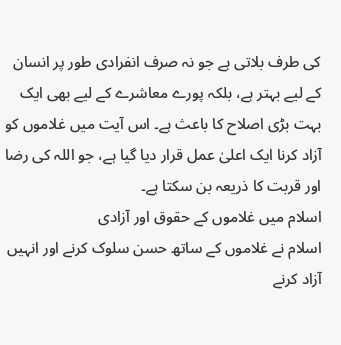کی طرف بلاتی ہے جو نہ صرف انفرادی طور پر انسان کے لیے بہتر ہے، بلکہ پورے معاشرے کے لیے بھی ایک بہت بڑی اصلاح کا باعث ہے۔ اس آیت میں غلاموں کو آزاد کرنا ایک اعلیٰ عمل قرار دیا گیا ہے، جو اللہ کی رضا اور قربت کا ذریعہ بن سکتا ہے۔
اسلام میں غلاموں کے حقوق اور آزادی
اسلام نے غلاموں کے ساتھ حسن سلوک کرنے اور انہیں آزاد کرنے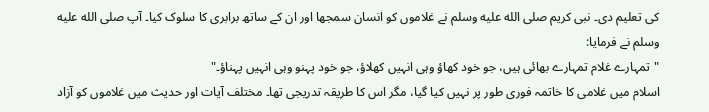کی تعلیم دی۔ نبی کریم صلى الله عليه وسلم نے غلاموں کو انسان سمجھا اور ان کے ساتھ برابری کا سلوک کیا۔ آپ صلى الله عليه وسلم نے فرمایا:
"تمہارے غلام تمہارے بھائی ہیں، جو خود کھاؤ وہی انہیں کھلاؤ، جو خود پہنو وہی انہیں پہناؤ۔"
اسلام میں غلامی کا خاتمہ فوری طور پر نہیں کیا گیا، مگر اس کا طریقہ تدریجی تھا۔ مختلف آیات اور حدیث میں غلاموں کو آزاد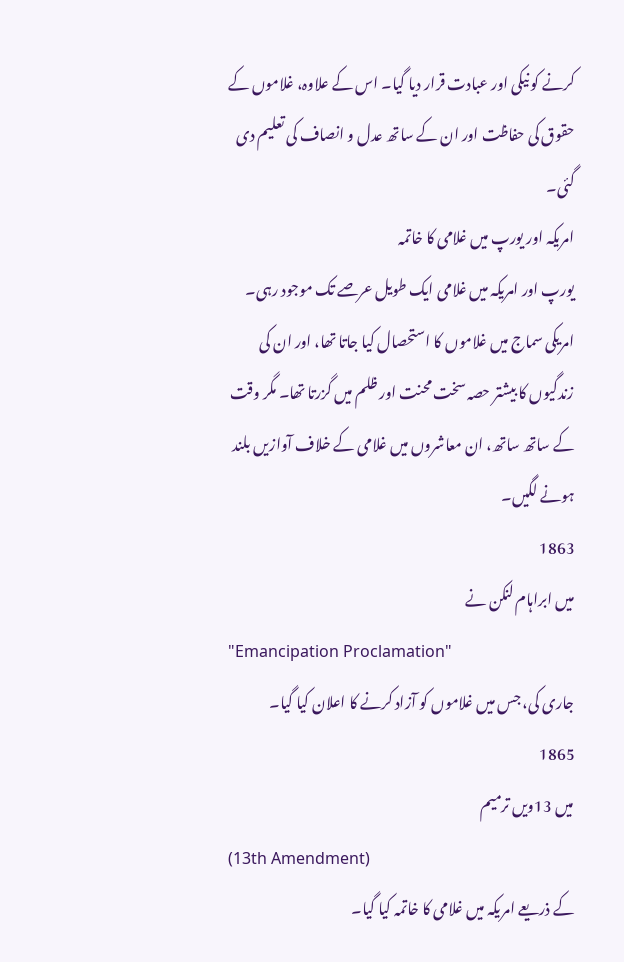کرنے کو نیکی اور عبادت قرار دیا گیا۔ اس کے علاوہ، غلاموں کے حقوق کی حفاظت اور ان کے ساتھ عدل و انصاف کی تعلیم دی گئی۔
امریکہ اور یورپ میں غلامی کا خاتمہ
یورپ اور امریکہ میں غلامی ایک طویل عرصے تک موجود رہی۔ امریکی سماج میں غلاموں کا استحصال کیا جاتا تھا، اور ان کی زندگیوں کا بیشتر حصہ سخت محنت اور ظلم میں گزرتا تھا۔ مگر وقت کے ساتھ ساتھ، ان معاشروں میں غلامی کے خلاف آوازیں بلند ہونے لگیں۔
1863
میں ابراہام لنکن نے
"Emancipation Proclamation"
جاری کی، جس میں غلاموں کو آزاد کرنے کا اعلان کیا گیا۔
1865
میں 13ویں ترمیم
(13th Amendment)
کے ذریعے امریکہ میں غلامی کا خاتمہ کیا گیا۔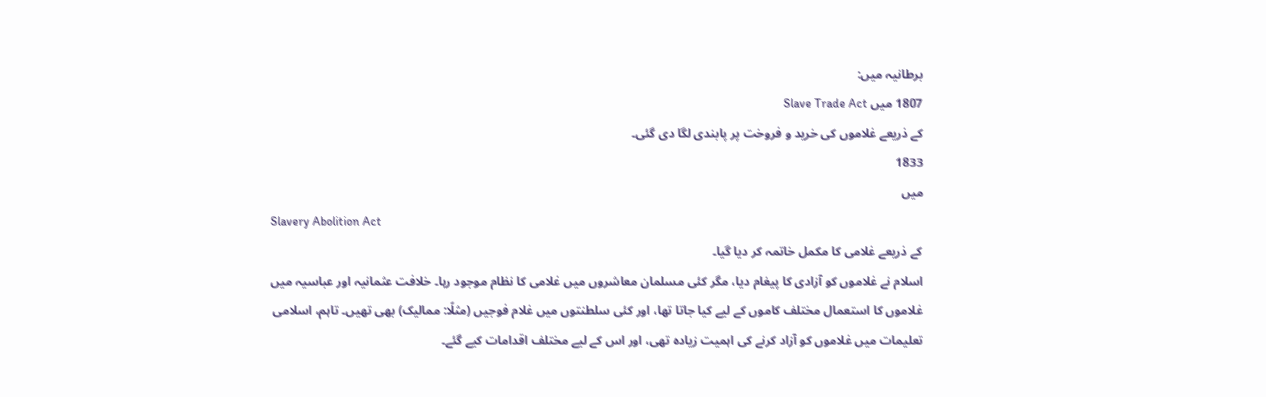برطانیہ میں:
1807 میں Slave Trade Act
کے ذریعے غلاموں کی خرید و فروخت پر پابندی لگا دی گئی۔
1833
میں
Slavery Abolition Act
کے ذریعے غلامی کا مکمل خاتمہ کر دیا گیا۔
اسلام نے غلاموں کو آزادی کا پیغام دیا، مگر کئی مسلمان معاشروں میں غلامی کا نظام موجود رہا۔ خلافت عثمانیہ اور عباسیہ میں غلاموں کا استعمال مختلف کاموں کے لیے کیا جاتا تھا، اور کئی سلطنتوں میں غلام فوجیں (مثلًا: ممالیک) بھی تھیں۔ تاہم، اسلامی تعلیمات میں غلاموں کو آزاد کرنے کی اہمیت زیادہ تھی، اور اس کے لیے مختلف اقدامات کیے گئے۔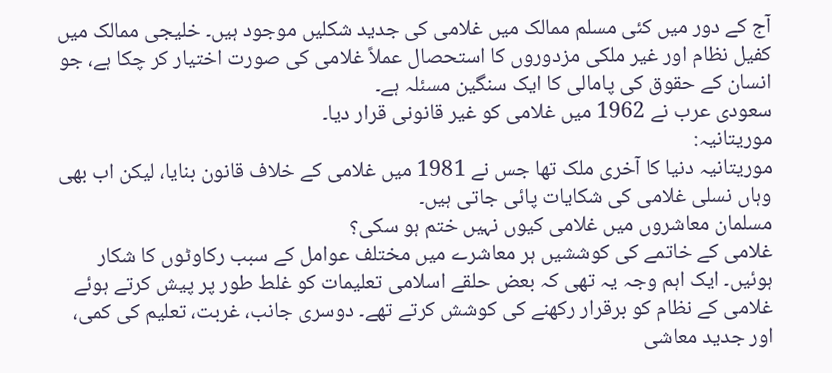آج کے دور میں کئی مسلم ممالک میں غلامی کی جدید شکلیں موجود ہیں۔ خلیجی ممالک میں کفیل نظام اور غیر ملکی مزدوروں کا استحصال عملاً غلامی کی صورت اختیار کر چکا ہے، جو انسان کے حقوق کی پامالی کا ایک سنگین مسئلہ ہے۔
سعودی عرب نے 1962 میں غلامی کو غیر قانونی قرار دیا۔
موریتانیہ:
موریتانیہ دنیا کا آخری ملک تھا جس نے 1981 میں غلامی کے خلاف قانون بنایا، لیکن اب بھی وہاں نسلی غلامی کی شکایات پائی جاتی ہیں۔
مسلمان معاشروں میں غلامی کیوں نہیں ختم ہو سکی؟
غلامی کے خاتمے کی کوششیں ہر معاشرے میں مختلف عوامل کے سبب رکاوٹوں کا شکار ہوئیں۔ ایک اہم وجہ یہ تھی کہ بعض حلقے اسلامی تعلیمات کو غلط طور پر پیش کرتے ہوئے غلامی کے نظام کو برقرار رکھنے کی کوشش کرتے تھے۔ دوسری جانب، غربت، تعلیم کی کمی، اور جدید معاشی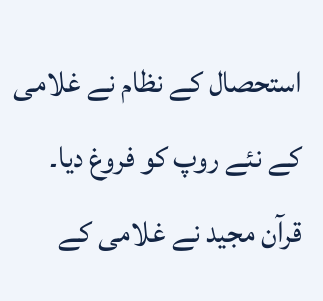استحصال کے نظام نے غلامی کے نئے روپ کو فروغ دیا۔
قرآن مجید نے غلامی کے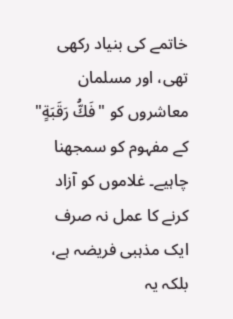خاتمے کی بنیاد رکھی تھی، اور مسلمان معاشروں کو "فَكُّ رَقَبَةٍ" کے مفہوم کو سمجھنا چاہیے۔ غلاموں کو آزاد کرنے کا عمل نہ صرف ایک مذہبی فریضہ ہے، بلکہ یہ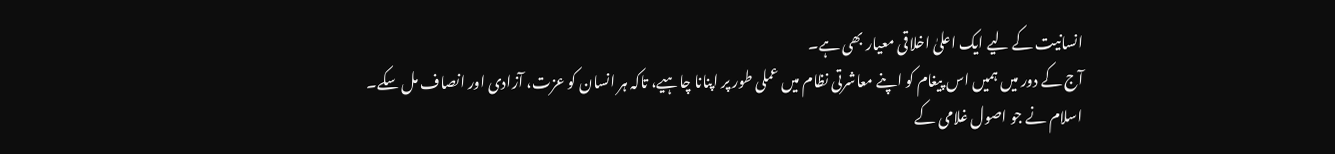انسانیت کے لیے ایک اعلیٰ اخلاقی معیار بھی ہے۔
آج کے دور میں ہمیں اس پیغام کو اپنے معاشرتی نظام میں عملی طور پر اپنانا چاہیے، تاکہ ہر انسان کو عزت، آزادی اور انصاف مل سکے۔
اسلام نے جو اصول غلامی کے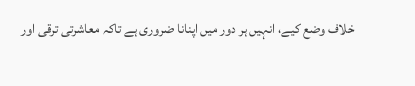خلاف وضع کیے، انہیں ہر دور میں اپنانا ضروری ہے تاکہ معاشرتی ترقی اور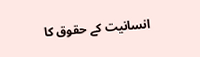انسانیت کے حقوق کا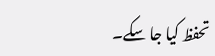تحفظ کیا جا سکے۔